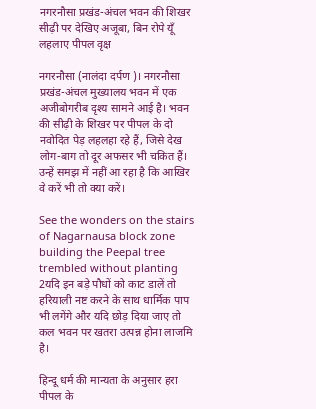नगरनौसा प्रखंड-अंचल भवन की शिखर सीढ़ी पर देखिए अजूबा, बिन रोपे यूँ लहलाए पीपल वृक्ष

नगरनौसा (नालंदा दर्पण )। नगरनौसा प्रखंड-अंचल मुख्यालय भवन में एक अजीबोगरीब दृश्य सामने आई है। भवन की सीढ़ी के शिखर पर पीपल के दो नवोदित पेड़ लहलहा रहे हैं, जिसे देख लोग-बाग तो दूर अफसर भी चकित हैं। उन्हें समझ में नहीं आ रहा है कि आखिर वे करें भी तो क्या करें।

See the wonders on the stairs of Nagarnausa block zone building the Peepal tree trembled without planting 2यदि इन बड़े पौधों को काट डालें तो हरियाली नष्ट करने के साथ धार्मिक पाप भी लगेंगे और यदि छोड़ दिया जाए तो कल भवन पर खतरा उत्पन्न होना लाजमि है।

हिन्दू धर्म की मान्यता के अनुसार हरा पीपल के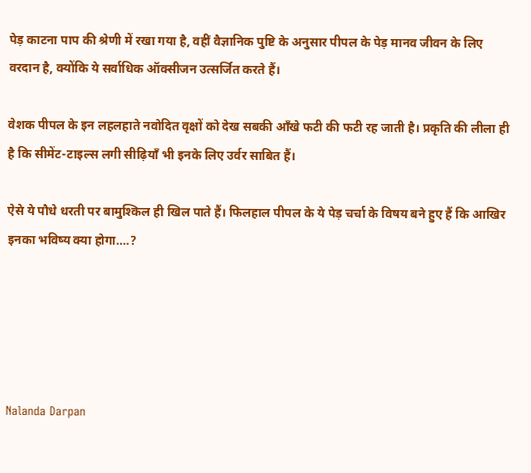पेड़ काटना पाप की श्रेणी में रखा गया है, वहीं वैज्ञानिक पुष्टि के अनुसार पीपल के पेड़ मानव जीवन के लिए वरदान है, क्योंकि ये सर्वाधिक ऑक्सीजन उत्सर्जित करते हैं।

वेशक पीपल के इन लहलहाते नवोदित वृक्षों को देख सबकी आँखे फटी की फटी रह जाती है। प्रकृति की लीला ही है कि सीमेंट-टाइल्स लगी सीढ़ियाँ भी इनके लिए उर्वर साबित हैं।

ऐसे ये पौधे धरती पर बामुश्किल ही खिल पाते हैं। फिलहाल पीपल के ये पेड़ चर्चा के विषय बने हुए हैं कि आखिर इनका भविष्य क्या होगा….?





Nalanda Darpan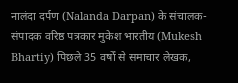नालंदा दर्पण (Nalanda Darpan) के संचालक-संपादक वरिष्ठ पत्रकार मुकेश भारतीय (Mukesh Bhartiy) पिछले 35 वर्षों से समाचार लेखक,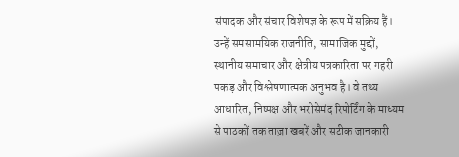संपादक और संचार विशेषज्ञ के रूप में सक्रिय हैं। उन्हें समसामयिक राजनीति, सामाजिक मुद्दों, स्थानीय समाचार और क्षेत्रीय पत्रकारिता पर गहरी पकड़ और विश्लेषणात्मक अनुभव है। वे तथ्य आधारित, निष्पक्ष और भरोसेमंद रिपोर्टिंग के माध्यम से पाठकों तक ताज़ा खबरें और सटीक जानकारी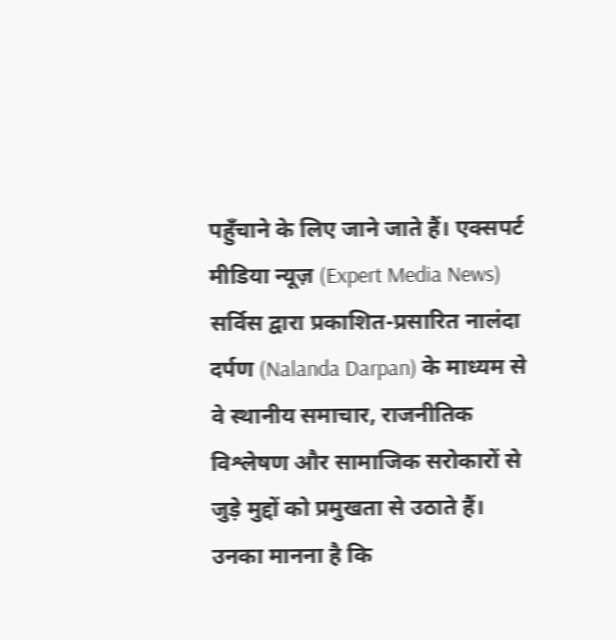पहुँचाने के लिए जाने जाते हैं। एक्सपर्ट मीडिया न्यूज़ (Expert Media News) सर्विस द्वारा प्रकाशित-प्रसारित नालंदा दर्पण (Nalanda Darpan) के माध्यम से वे स्थानीय समाचार, राजनीतिक विश्लेषण और सामाजिक सरोकारों से जुड़े मुद्दों को प्रमुखता से उठाते हैं। उनका मानना है कि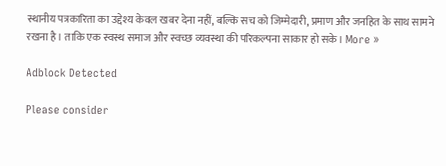स्थानीय पत्रकारिता का उद्देश्य केवल खबर देना नहीं, बल्कि सच को जिम्मेदारी, प्रमाण और जनहित के साथ सामने रखना है। ताकि एक स्वस्थ समाज और स्वच्छ व्यवस्था की परिकल्पना साकार हो सके। More »

Adblock Detected

Please consider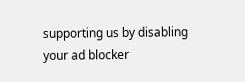supporting us by disabling your ad blocker